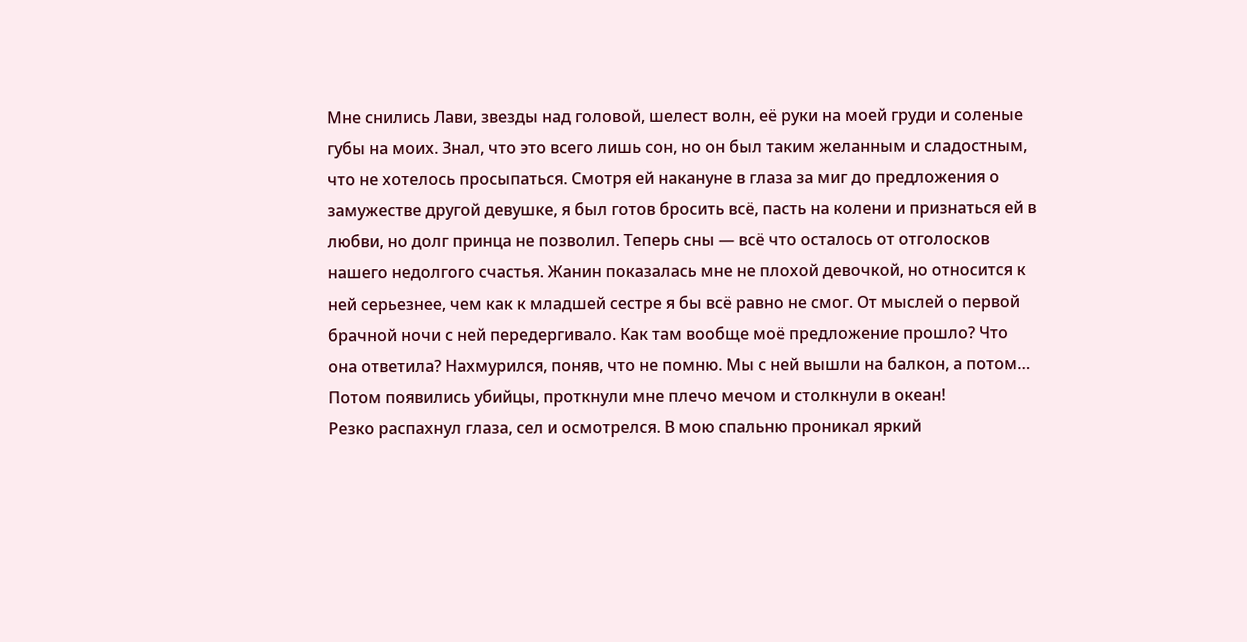Мне снились Лави, звезды над головой, шелест волн, её руки на моей груди и соленые губы на моих. Знал, что это всего лишь сон, но он был таким желанным и сладостным, что не хотелось просыпаться. Смотря ей накануне в глаза за миг до предложения о замужестве другой девушке, я был готов бросить всё, пасть на колени и признаться ей в любви, но долг принца не позволил. Теперь сны — всё что осталось от отголосков нашего недолгого счастья. Жанин показалась мне не плохой девочкой, но относится к ней серьезнее, чем как к младшей сестре я бы всё равно не смог. От мыслей о первой брачной ночи с ней передергивало. Как там вообще моё предложение прошло? Что она ответила? Нахмурился, поняв, что не помню. Мы с ней вышли на балкон, а потом… Потом появились убийцы, проткнули мне плечо мечом и столкнули в океан!
Резко распахнул глаза, сел и осмотрелся. В мою спальню проникал яркий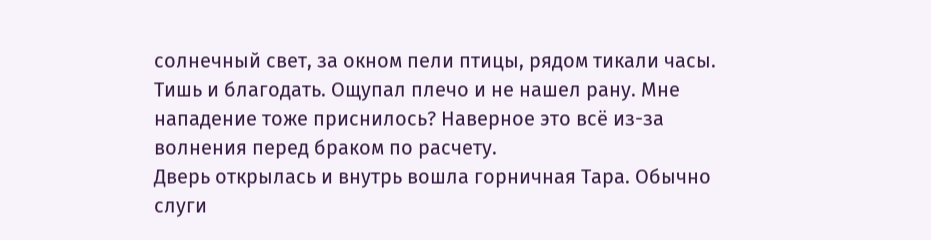солнечный свет, за окном пели птицы, рядом тикали часы. Тишь и благодать. Ощупал плечо и не нашел рану. Мне нападение тоже приснилось? Наверное это всё из-за волнения перед браком по расчету.
Дверь открылась и внутрь вошла горничная Тара. Обычно слуги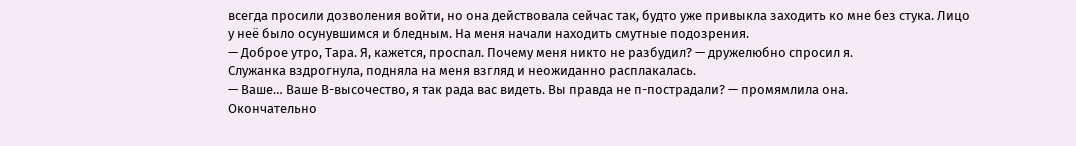всегда просили дозволения войти, но она действовала сейчас так, будто уже привыкла заходить ко мне без стука. Лицо у неё было осунувшимся и бледным. На меня начали находить смутные подозрения.
— Доброе утро, Тара. Я, кажется, проспал. Почему меня никто не разбудил? — дружелюбно спросил я.
Служанка вздрогнула, подняла на меня взгляд и неожиданно расплакалась.
— Ваше… Ваше В-высочество, я так рада вас видеть. Вы правда не п-пострадали? — промямлила она.
Окончательно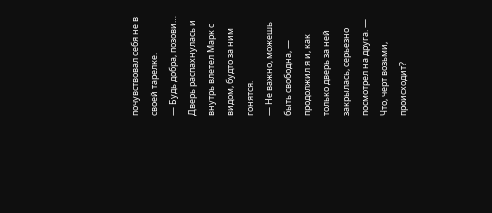почувствовал себя не в своей тарелке.
— Будь добра, позови…
Дверь распахнулась и внутрь влетел Марк с видом, будто за ним гонятся.
— Не важно, можешь быть свободна, — продолжил я и, как только дверь за ней закрылась, серьезно посмотрел на друга. — Что, черт возьми, происходит?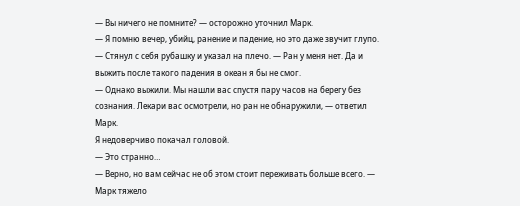— Вы ничего не помните? — осторожно уточнил Марк.
— Я помню вечер, убийц, ранение и падение, но это даже звучит глупо. — Стянул с себя рубашку и указал на плечо. — Ран у меня нет. Да и выжить после такого падения в океан я бы не смог.
— Однако выжили. Мы нашли вас спустя пару часов на берегу без сознания. Лекари вас осмотрели, но ран не обнаружили, — ответил Марк.
Я недоверчиво покачал головой.
— Это странно…
— Верно, но вам сейчас не об этом стоит переживать больше всего. — Марк тяжело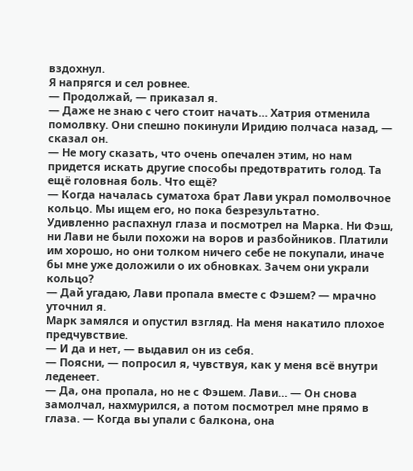вздохнул.
Я напрягся и сел ровнее.
— Продолжай, — приказал я.
— Даже не знаю с чего стоит начать… Хатрия отменила помолвку. Они спешно покинули Иридию полчаса назад, — сказал он.
— Не могу сказать, что очень опечален этим, но нам придется искать другие способы предотвратить голод. Та ещё головная боль. Что ещё?
— Когда началась суматоха брат Лави украл помолвочное кольцо. Мы ищем его, но пока безрезультатно.
Удивленно распахнул глаза и посмотрел на Марка. Ни Фэш, ни Лави не были похожи на воров и разбойников. Платили им хорошо, но они толком ничего себе не покупали, иначе бы мне уже доложили о их обновках. Зачем они украли кольцо?
— Дай угадаю, Лави пропала вместе с Фэшем? — мрачно уточнил я.
Марк замялся и опустил взгляд. На меня накатило плохое предчувствие.
— И да и нет, — выдавил он из себя.
— Поясни, — попросил я, чувствуя, как у меня всё внутри леденеет.
— Да, она пропала, но не с Фэшем. Лави… — Он снова замолчал, нахмурился, а потом посмотрел мне прямо в глаза. — Когда вы упали с балкона, она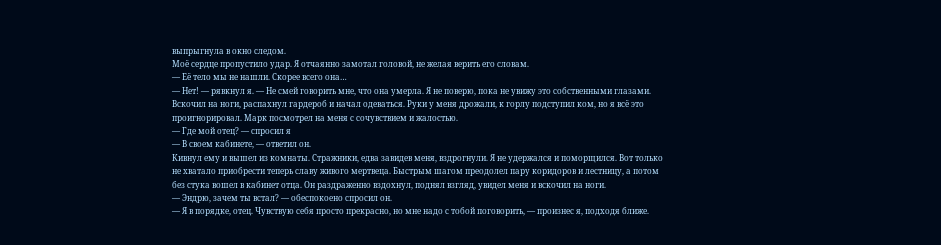выпрыгнула в окно следом.
Моё сердце пропустило удар. Я отчаянно замотал головой, не желая верить его словам.
— Её тело мы не нашли. Скорее всего она…
— Нет! — рявкнул я. — Не смей говорить мне, что она умерла. Я не поверю, пока не увижу это собственными глазами.
Вскочил на ноги, распахнул гардероб и начал одеваться. Руки у меня дрожали, к горлу подступил ком, но я всё это проигнорировал. Марк посмотрел на меня с сочувствием и жалостью.
— Где мой отец? — спросил я
— В своем кабинете, — ответил он.
Кивнул ему и вышел из комнаты. Стражники, едва завидев меня, вздрогнули. Я не удержался и поморщился. Вот только не хватало приобрести теперь славу живого мертвеца. Быстрым шагом преодолел пару коридоров и лестницу, а потом без стука вошел в кабинет отца. Он раздраженно вздохнул, поднял взгляд, увидел меня и вскочил на ноги.
— Эндрю, зачем ты встал? — обеспокоено спросил он.
— Я в порядке, отец. Чувствую себя просто прекрасно, но мне надо с тобой поговорить, — произнес я, подходя ближе.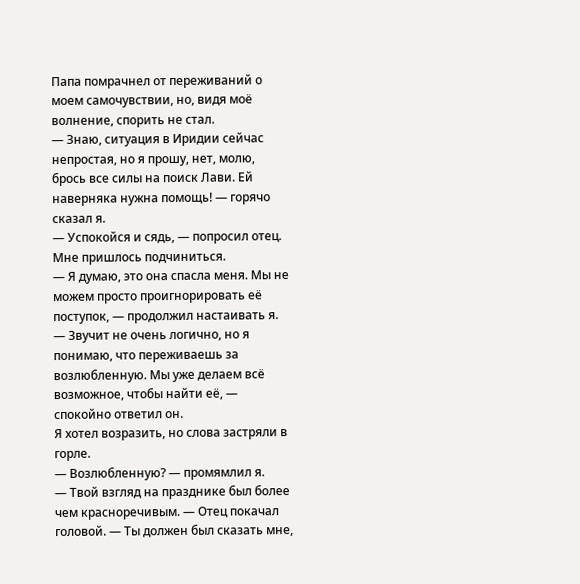Папа помрачнел от переживаний о моем самочувствии, но, видя моё волнение, спорить не стал.
— Знаю, ситуация в Иридии сейчас непростая, но я прошу, нет, молю, брось все силы на поиск Лави. Ей наверняка нужна помощь! — горячо сказал я.
— Успокойся и сядь, — попросил отец.
Мне пришлось подчиниться.
— Я думаю, это она спасла меня. Мы не можем просто проигнорировать её поступок, — продолжил настаивать я.
— Звучит не очень логично, но я понимаю, что переживаешь за возлюбленную. Мы уже делаем всё возможное, чтобы найти её, — спокойно ответил он.
Я хотел возразить, но слова застряли в горле.
— Возлюбленную? — промямлил я.
— Твой взгляд на празднике был более чем красноречивым. — Отец покачал головой. — Ты должен был сказать мне,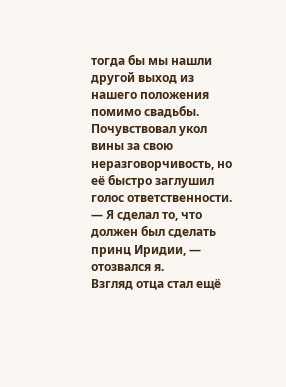тогда бы мы нашли другой выход из нашего положения помимо свадьбы.
Почувствовал укол вины за свою неразговорчивость, но её быстро заглушил голос ответственности.
— Я сделал то, что должен был сделать принц Иридии, — отозвался я.
Взгляд отца стал ещё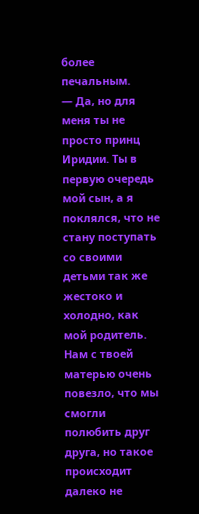более печальным.
— Да, но для меня ты не просто принц Иридии. Ты в первую очередь мой сын, а я поклялся, что не стану поступать со своими детьми так же жестоко и холодно, как мой родитель. Нам с твоей матерью очень повезло, что мы смогли полюбить друг друга, но такое происходит далеко не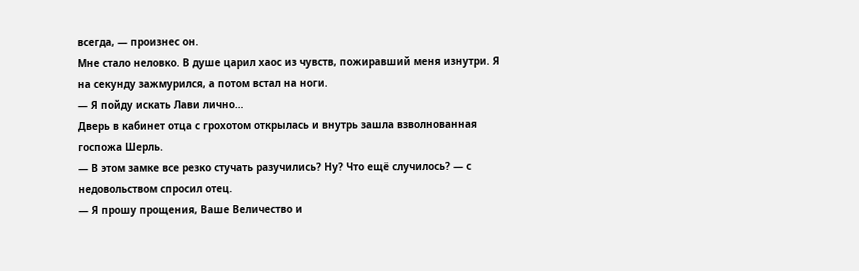всегда, — произнес он.
Мне стало неловко. В душе царил хаос из чувств, пожиравший меня изнутри. Я на секунду зажмурился, а потом встал на ноги.
— Я пойду искать Лави лично…
Дверь в кабинет отца с грохотом открылась и внутрь зашла взволнованная госпожа Шерль.
— В этом замке все резко стучать разучились? Ну? Что ещё случилось? — с недовольством спросил отец.
— Я прошу прощения, Ваше Величество и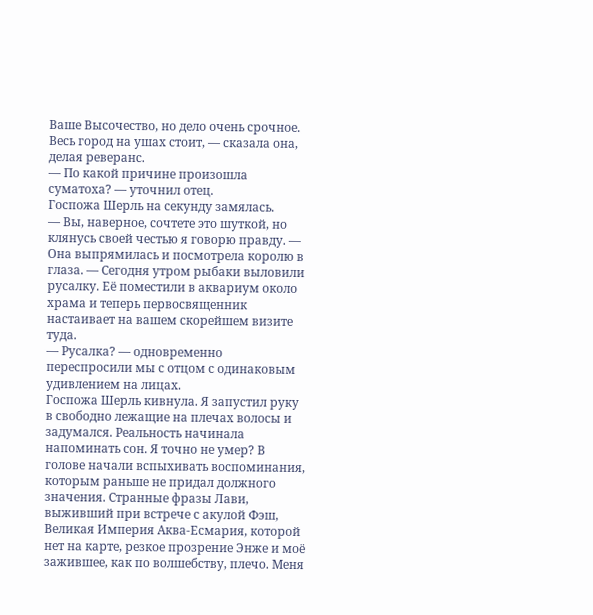Ваше Высочество, но дело очень срочное. Весь город на ушах стоит, — сказала она, делая реверанс.
— По какой причине произошла суматоха? — уточнил отец.
Госпожа Шерль на секунду замялась.
— Вы, наверное, сочтете это шуткой, но клянусь своей честью я говорю правду. — Она выпрямилась и посмотрела королю в глаза. — Сегодня утром рыбаки выловили русалку. Её поместили в аквариум около храма и теперь первосвященник настаивает на вашем скорейшем визите туда.
— Русалка? — одновременно переспросили мы с отцом с одинаковым удивлением на лицах.
Госпожа Шерль кивнула. Я запустил руку в свободно лежащие на плечах волосы и задумался. Реальность начинала напоминать сон. Я точно не умер? В голове начали вспыхивать воспоминания, которым раньше не придал должного значения. Странные фразы Лави, выживший при встрече с акулой Фэш, Великая Империя Аква-Есмария, которой нет на карте, резкое прозрение Энже и моё зажившее, как по волшебству, плечо. Меня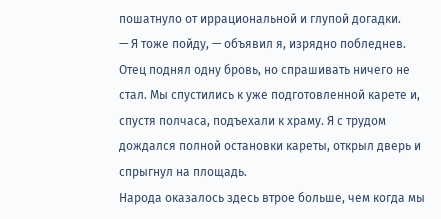пошатнуло от иррациональной и глупой догадки.
— Я тоже пойду, — объявил я, изрядно побледнев.
Отец поднял одну бровь, но спрашивать ничего не стал. Мы спустились к уже подготовленной карете и, спустя полчаса, подъехали к храму. Я с трудом дождался полной остановки кареты, открыл дверь и спрыгнул на площадь.
Народа оказалось здесь втрое больше, чем когда мы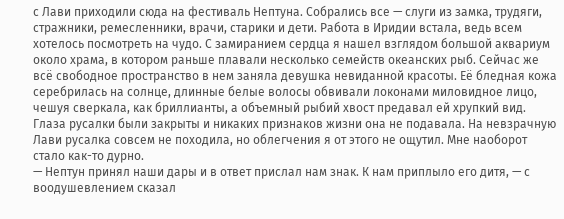с Лави приходили сюда на фестиваль Нептуна. Собрались все — слуги из замка, трудяги, стражники, ремесленники, врачи, старики и дети. Работа в Иридии встала, ведь всем хотелось посмотреть на чудо. С замиранием сердца я нашел взглядом большой аквариум около храма, в котором раньше плавали несколько семейств океанских рыб. Сейчас же всё свободное пространство в нем заняла девушка невиданной красоты. Её бледная кожа серебрилась на солнце, длинные белые волосы обвивали локонами миловидное лицо, чешуя сверкала, как бриллианты, а объемный рыбий хвост предавал ей хрупкий вид. Глаза русалки были закрыты и никаких признаков жизни она не подавала. На невзрачную Лави русалка совсем не походила, но облегчения я от этого не ощутил. Мне наоборот стало как-то дурно.
— Нептун принял наши дары и в ответ прислал нам знак. К нам приплыло его дитя, — с воодушевлением сказал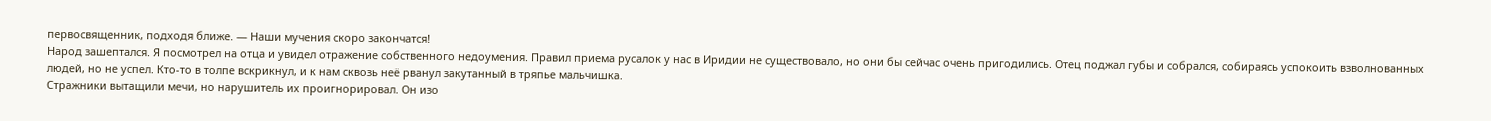первосвященник, подходя ближе. — Наши мучения скоро закончатся!
Народ зашептался. Я посмотрел на отца и увидел отражение собственного недоумения. Правил приема русалок у нас в Иридии не существовало, но они бы сейчас очень пригодились. Отец поджал губы и собрался, собираясь успокоить взволнованных людей, но не успел. Кто-то в толпе вскрикнул, и к нам сквозь неё рванул закутанный в тряпье мальчишка.
Стражники вытащили мечи, но нарушитель их проигнорировал. Он изо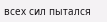всех сил пытался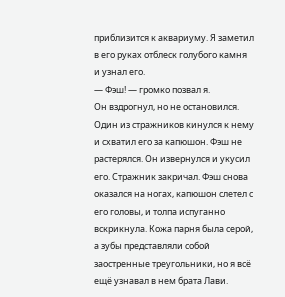приблизится к аквариуму. Я заметил в его руках отблеск голубого камня и узнал его.
— Фэш! — громко позвал я.
Он вздрогнул, но не остановился. Один из стражников кинулся к нему и схватил его за капюшон. Фэш не растерялся. Он извернулся и укусил его. Стражник закричал. Фэш снова оказался на ногах, капюшон слетел с его головы, и толпа испуганно вскрикнула. Кожа парня была серой, а зубы представляли собой заостренные треугольники, но я всё ещё узнавал в нем брата Лави.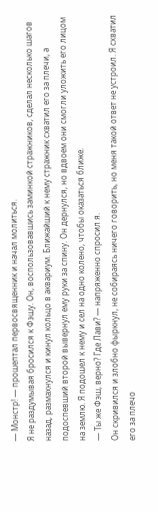— Монстр! — прошептал первосвященник и начал молиться.
Я не раздумывая бросился к Фэшу. Он, воспользовавшись заминкой стражников, сделал несколько шагов назад, размахнулся и кинул кольцо в аквариум. Ближайший к нему стражник схватил его за плечи, а подоспевший второй вывернул ему руки за спину. Он дернулся, но вдвоем они смогли уложить его лицом на землю. Я подошел к нему и сел на одно колено, чтобы оказаться ближе.
— Ты же Фэш, верно? Где Лави? — напряженно спросил я.
Он скривился и злобно фыркнул, не собираясь ничего говорить, но меня такой ответ не устроил. Я схватил его за плечо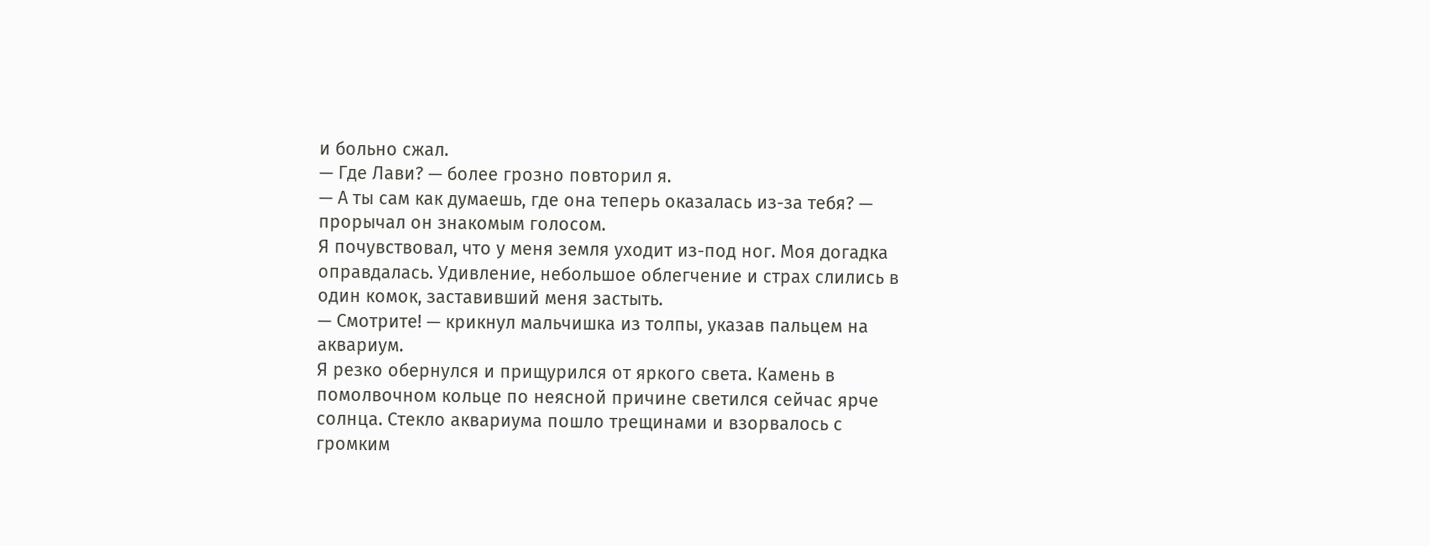и больно сжал.
— Где Лави? — более грозно повторил я.
— А ты сам как думаешь, где она теперь оказалась из-за тебя? — прорычал он знакомым голосом.
Я почувствовал, что у меня земля уходит из-под ног. Моя догадка оправдалась. Удивление, небольшое облегчение и страх слились в один комок, заставивший меня застыть.
— Смотрите! — крикнул мальчишка из толпы, указав пальцем на аквариум.
Я резко обернулся и прищурился от яркого света. Камень в помолвочном кольце по неясной причине светился сейчас ярче солнца. Стекло аквариума пошло трещинами и взорвалось с громким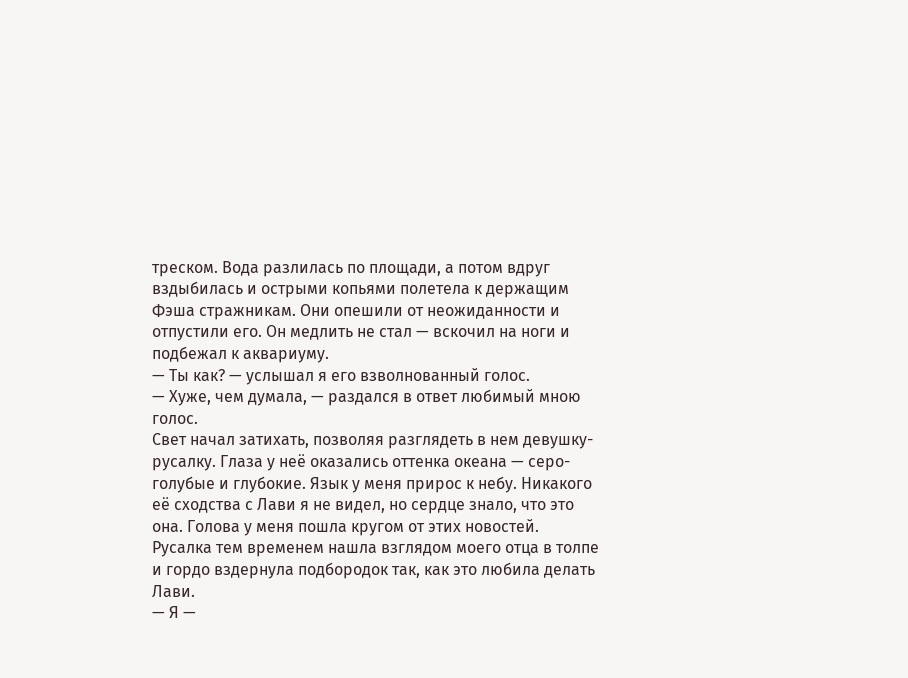треском. Вода разлилась по площади, а потом вдруг вздыбилась и острыми копьями полетела к держащим Фэша стражникам. Они опешили от неожиданности и отпустили его. Он медлить не стал — вскочил на ноги и подбежал к аквариуму.
— Ты как? — услышал я его взволнованный голос.
— Хуже, чем думала, — раздался в ответ любимый мною голос.
Свет начал затихать, позволяя разглядеть в нем девушку-русалку. Глаза у неё оказались оттенка океана — серо-голубые и глубокие. Язык у меня прирос к небу. Никакого её сходства с Лави я не видел, но сердце знало, что это она. Голова у меня пошла кругом от этих новостей. Русалка тем временем нашла взглядом моего отца в толпе и гордо вздернула подбородок так, как это любила делать Лави.
— Я —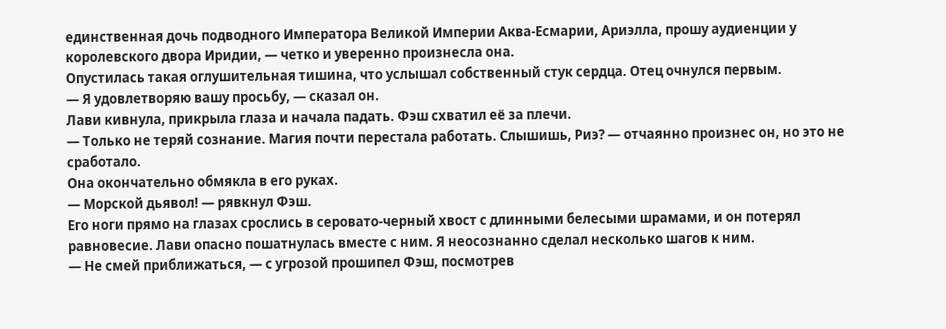единственная дочь подводного Императора Великой Империи Аква-Есмарии, Ариэлла, прошу аудиенции у королевского двора Иридии, — четко и уверенно произнесла она.
Опустилась такая оглушительная тишина, что услышал собственный стук сердца. Отец очнулся первым.
— Я удовлетворяю вашу просьбу, — сказал он.
Лави кивнула, прикрыла глаза и начала падать. Фэш схватил её за плечи.
— Только не теряй сознание. Магия почти перестала работать. Слышишь, Риэ? — отчаянно произнес он, но это не сработало.
Она окончательно обмякла в его руках.
— Морской дьявол! — рявкнул Фэш.
Его ноги прямо на глазах срослись в серовато-черный хвост с длинными белесыми шрамами, и он потерял равновесие. Лави опасно пошатнулась вместе с ним. Я неосознанно сделал несколько шагов к ним.
— Не смей приближаться, — с угрозой прошипел Фэш, посмотрев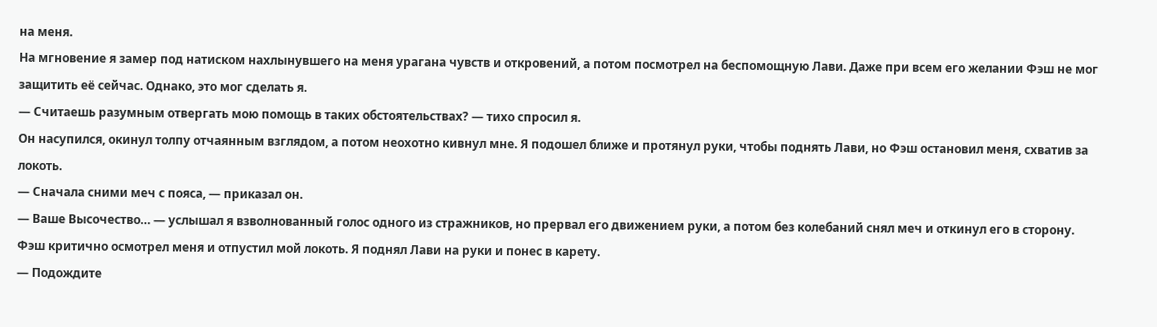на меня.
На мгновение я замер под натиском нахлынувшего на меня урагана чувств и откровений, а потом посмотрел на беспомощную Лави. Даже при всем его желании Фэш не мог защитить её сейчас. Однако, это мог сделать я.
— Считаешь разумным отвергать мою помощь в таких обстоятельствах? — тихо спросил я.
Он насупился, окинул толпу отчаянным взглядом, а потом неохотно кивнул мне. Я подошел ближе и протянул руки, чтобы поднять Лави, но Фэш остановил меня, схватив за локоть.
— Сначала сними меч с пояса, — приказал он.
— Ваше Высочество… — услышал я взволнованный голос одного из стражников, но прервал его движением руки, а потом без колебаний снял меч и откинул его в сторону.
Фэш критично осмотрел меня и отпустил мой локоть. Я поднял Лави на руки и понес в карету.
— Подождите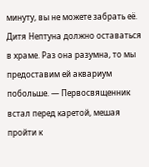минуту, вы не можете забрать её. Дитя Нептуна должно оставаться в храме. Раз она разумна, то мы предоставим ей аквариум побольше. — Первосвященник встал перед каретой, мешая пройти к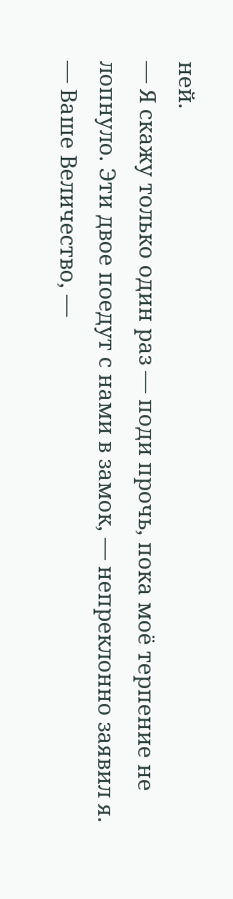ней.
— Я скажу только один раз — поди прочь, пока моё терпение не лопнуло. Эти двое поедут с нами в замок, — непреклонно заявил я.
— Ваше Величество, —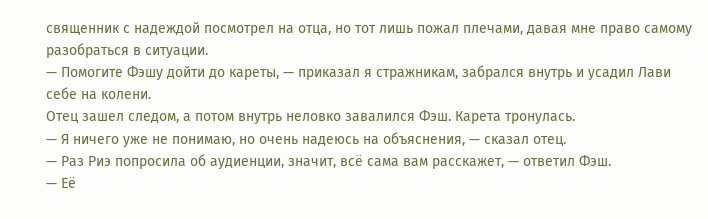священник с надеждой посмотрел на отца, но тот лишь пожал плечами, давая мне право самому разобраться в ситуации.
— Помогите Фэшу дойти до кареты, — приказал я стражникам, забрался внутрь и усадил Лави себе на колени.
Отец зашел следом, а потом внутрь неловко завалился Фэш. Карета тронулась.
— Я ничего уже не понимаю, но очень надеюсь на объяснения, — сказал отец.
— Раз Риэ попросила об аудиенции, значит, всё сама вам расскажет, — ответил Фэш.
— Её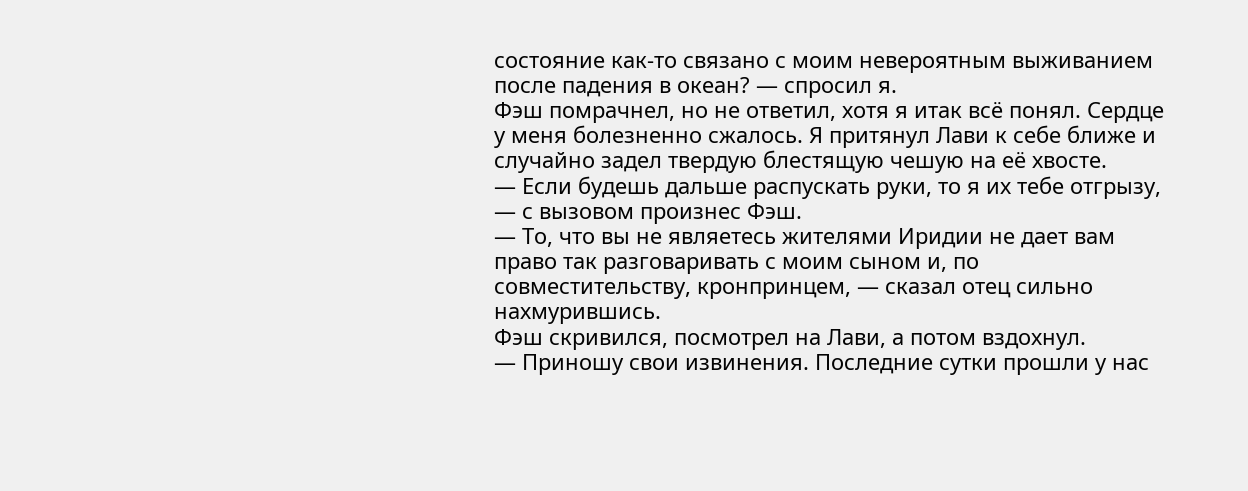состояние как-то связано с моим невероятным выживанием после падения в океан? — спросил я.
Фэш помрачнел, но не ответил, хотя я итак всё понял. Сердце у меня болезненно сжалось. Я притянул Лави к себе ближе и случайно задел твердую блестящую чешую на её хвосте.
— Если будешь дальше распускать руки, то я их тебе отгрызу, — с вызовом произнес Фэш.
— То, что вы не являетесь жителями Иридии не дает вам право так разговаривать с моим сыном и, по совместительству, кронпринцем, — сказал отец сильно нахмурившись.
Фэш скривился, посмотрел на Лави, а потом вздохнул.
— Приношу свои извинения. Последние сутки прошли у нас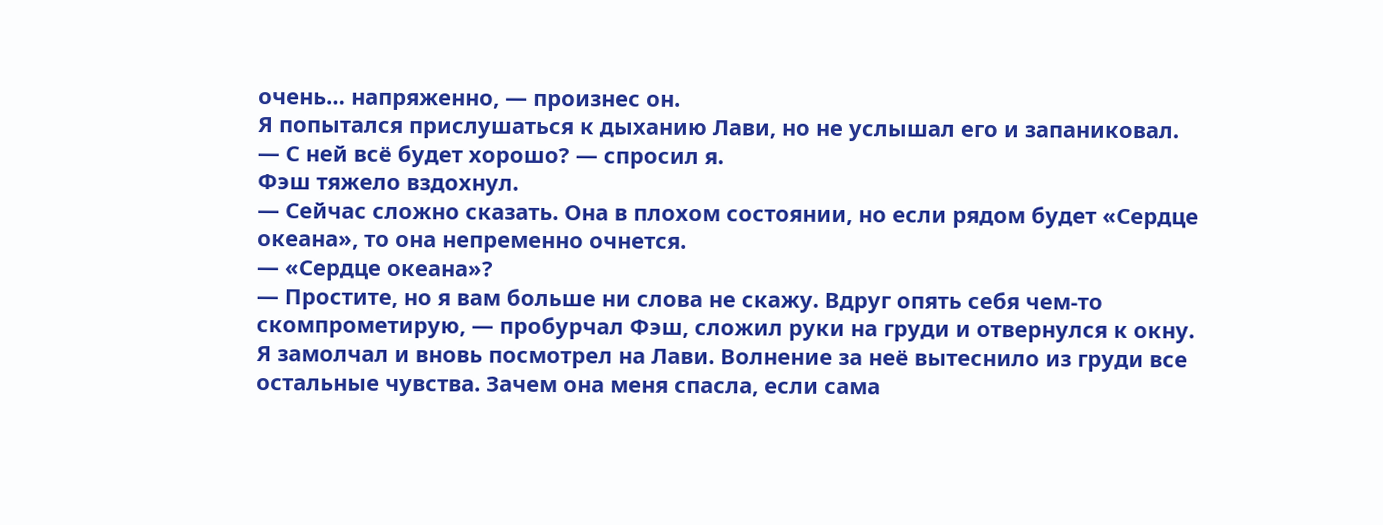очень… напряженно, — произнес он.
Я попытался прислушаться к дыханию Лави, но не услышал его и запаниковал.
— С ней всё будет хорошо? — спросил я.
Фэш тяжело вздохнул.
— Сейчас сложно сказать. Она в плохом состоянии, но если рядом будет «Сердце океана», то она непременно очнется.
— «Сердце океана»?
— Простите, но я вам больше ни слова не скажу. Вдруг опять себя чем-то скомпрометирую, — пробурчал Фэш, сложил руки на груди и отвернулся к окну.
Я замолчал и вновь посмотрел на Лави. Волнение за неё вытеснило из груди все остальные чувства. Зачем она меня спасла, если сама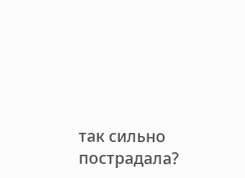так сильно пострадала?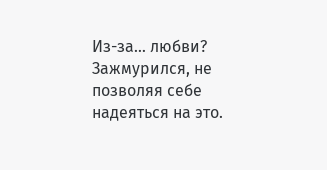Из-за… любви? Зажмурился, не позволяя себе надеяться на это.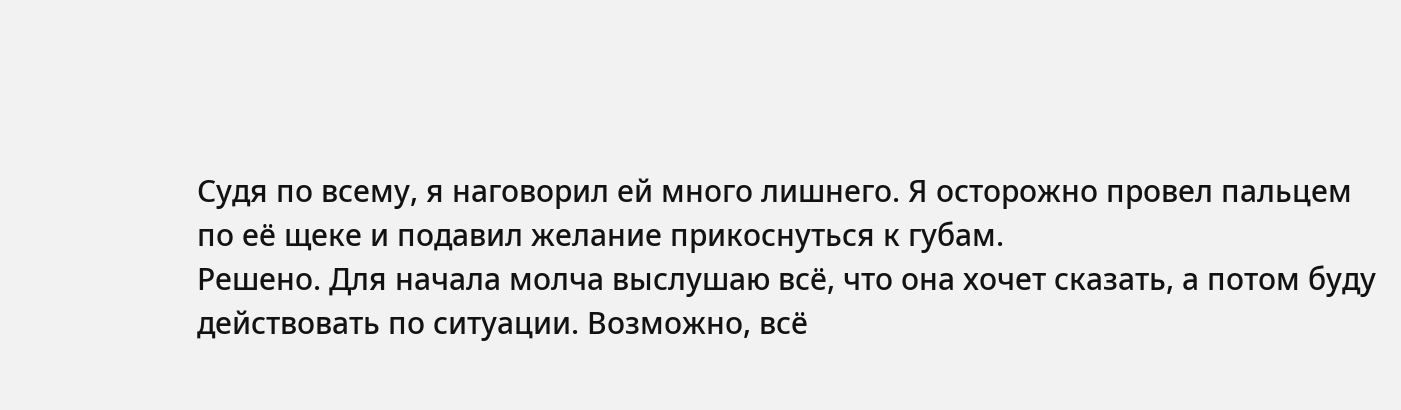Судя по всему, я наговорил ей много лишнего. Я осторожно провел пальцем по её щеке и подавил желание прикоснуться к губам.
Решено. Для начала молча выслушаю всё, что она хочет сказать, а потом буду действовать по ситуации. Возможно, всё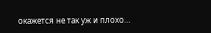окажется не так уж и плохо…